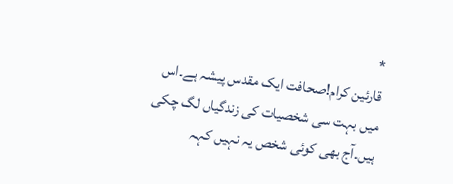*
قارئین کرام!صحافت ایک مقدس پیشہ ہے۔اس میں بہت سی شخصیات کی زندگیاں لگ چکی ہیں۔آج بھی کوئی شخص یہ نہیں کہہ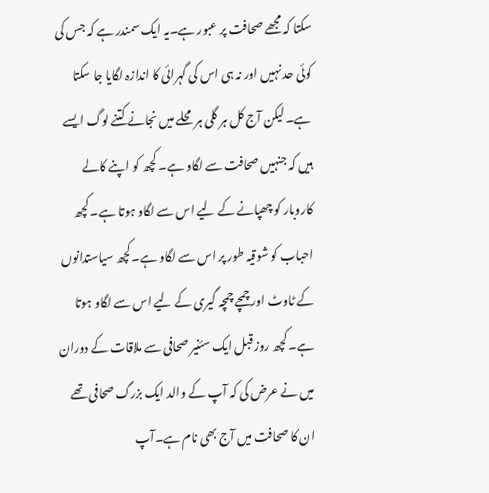سکتا کہ مجھے صحافت پر عبور ہے۔یہ ایک سمندر ہے کہ جس کی کوئی حد نہیں اور نہ ہی اس کی گہرائی کا اندازہ لگایا جا سکتا ہے۔ لیکن آج کل ہر گلی ہر محلے میں نجانے کتنے لوگ ایسے ہیں کہ جنہیں صحافت سے لگاو ہے۔ کچھ کو اپنے کالے کاروبار کو چھپانے کے لیے اس سے لگاو ہوتا ہے۔ کچھ احباب کو شوقیہ طور پر اس سے لگاو ہے۔کچھ سیاستدانوں کے ٹاوٹ اور چمچے چمچہ گیری کے لیے اس سے لگاو ہوتا ہے۔ کچھ روز قبل ایک سئنیر صحافی سے ملاقات کے دوران میں نے عرض کی کہ آپ کے والد ایک بزرگ صحافی تھے ان کا صحافت میں آج بھی نام ہے۔آپ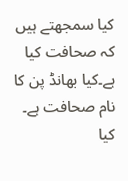کیا سمجھتے ہیں کہ صحافت کیا ہے۔کیا بھانڈ پن کا نام صحافت ہے۔ کیا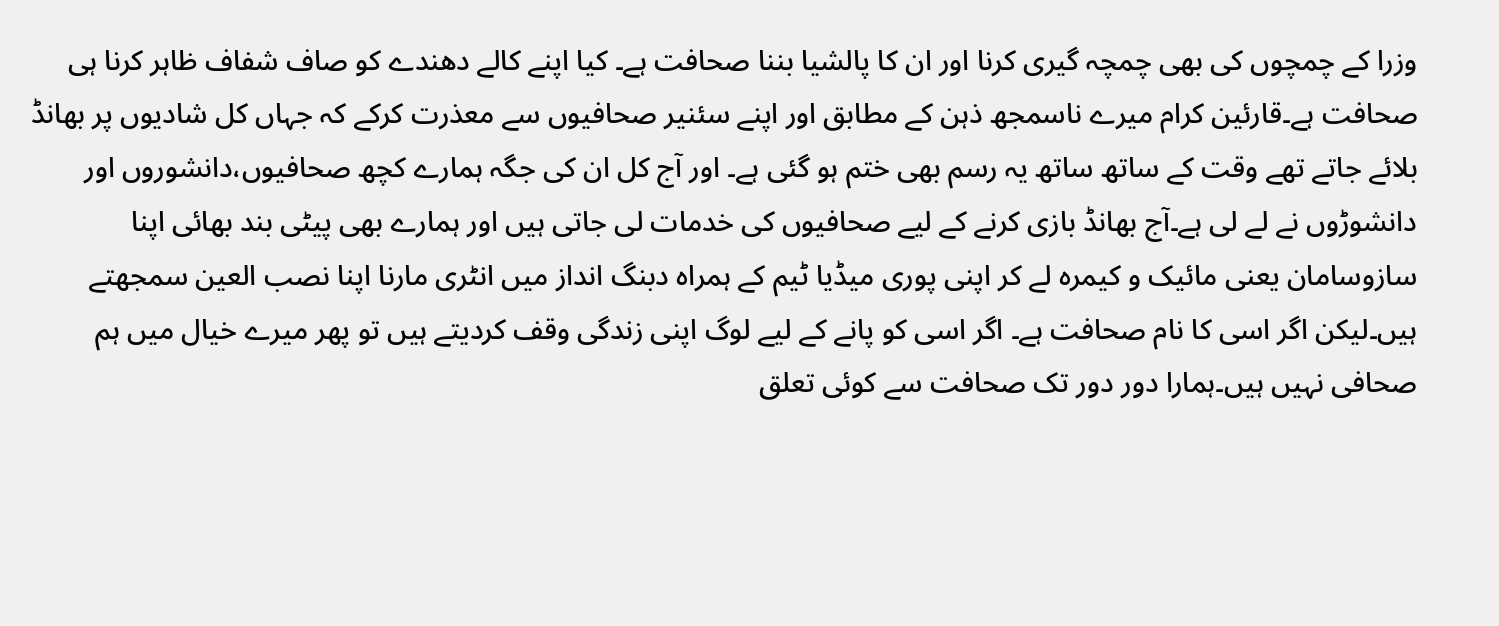وزرا کے چمچوں کی بھی چمچہ گیری کرنا اور ان کا پالشیا بننا صحافت ہے۔ کیا اپنے کالے دھندے کو صاف شفاف ظاہر کرنا ہی صحافت ہے۔قارئین کرام میرے ناسمجھ ذہن کے مطابق اور اپنے سئنیر صحافیوں سے معذرت کرکے کہ جہاں کل شادیوں پر بھانڈ بلائے جاتے تھے وقت کے ساتھ ساتھ یہ رسم بھی ختم ہو گئی ہے۔ اور آج کل ان کی جگہ ہمارے کچھ صحافیوں،دانشوروں اور دانشوڑوں نے لے لی ہے۔آج بھانڈ بازی کرنے کے لیے صحافیوں کی خدمات لی جاتی ہیں اور ہمارے بھی پیٹی بند بھائی اپنا سازوسامان یعنی مائیک و کیمرہ لے کر اپنی پوری میڈیا ٹیم کے ہمراہ دبنگ انداز میں انٹری مارنا اپنا نصب العین سمجھتے ہیں۔لیکن اگر اسی کا نام صحافت ہے۔ اگر اسی کو پانے کے لیے لوگ اپنی زندگی وقف کردیتے ہیں تو پھر میرے خیال میں ہم صحافی نہیں ہیں۔ہمارا دور دور تک صحافت سے کوئی تعلق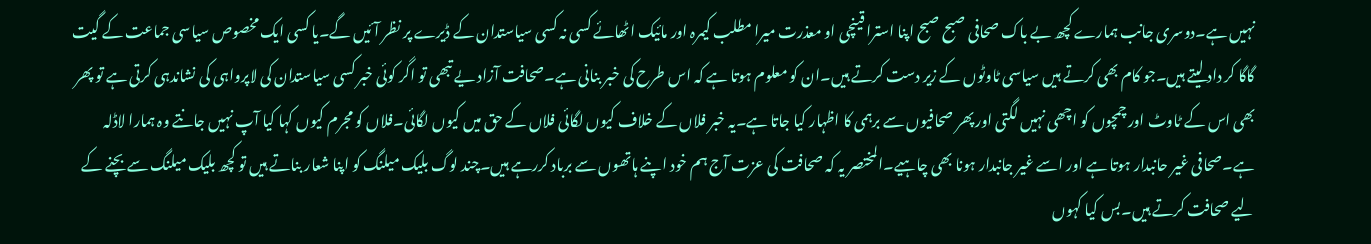نہیں ہے۔دوسری جانب ہمارے کچھ بے باک صحافی صبح صبح اپنا استرا قینچی او معذرت میرا مطلب کیمرہ اور مائیک اٹھائے کسی نہ کسی سیاستدان کے ڈیرے پر نظر آئیں گے۔یا کسی ایک مخصوص سیاسی جماعت کے گیت گاگا کر داد لیتے ہیں۔جو کام بھی کرتے ہیں سیاسی ٹاوٹوں کے زیر دست کرتے ہیں۔ان کو معلوم ہوتا ہے کہ اس طرح کی خبر بنانی ہے۔صحافت آزاد یے تبھی تو اگر کوئی خبر کسی سیاستدان کی لاپرواہی کی نشاندہی کرتی ہے تو پھر بھی اس کے ٹاوٹ اور چمچوں کو اچھی نہیں لگتی اور پھر صحافیوں سے برہمی کا اظہار کیا جاتا ہے۔یہ خبر فلاں کے خلاف کیوں لگائی فلاں کے حق میں کیوں لگائی۔فلاں کو مجرم کیوں کہا کیا آپ نہیں جانتے وہ ہمارا لاڈلہ ہے۔صحافی غیر حانبدار ہوتا ہے اور اسے غیر جانبدار ہونا بھی چاہیے۔المختصر یہ کہ صحافت کی عزت آج ہم خود اپنے ہاتھوں سے برباد کررہے ہیں۔چند لوگ بلیک میلنگ کو اپنا شعار بناتے ہیں تو کچھ بلیک میلنگ سے بچنے کے لیے صحافت کرتے ہیں۔بس کیا کہوں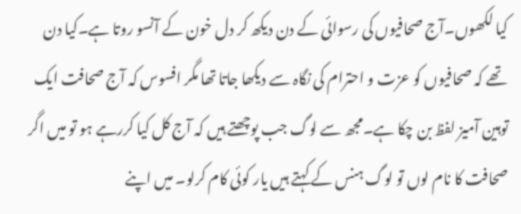کیا لکھوں۔آج صحافیوں کی رسوائی کے دن دیکھ کر دل خون کے آنسو روتا ہے۔کیا دن تھے کہ صحافیوں کو عزت و احترام کی نگاہ سے دیکھا جاتا تھا مگر افسوس کہ آج صحافت ایک توہین آمیز لفظ بن چکا ہے۔مجھ سے لوگ جب پوچھتے ہیں کہ آج کل کیا کررہے ہو تو میں اگر صحافت کا نام لوں تو لوگ ہنس کے کہتے ہیں یار کوئی کام کرلو۔ میں اپنے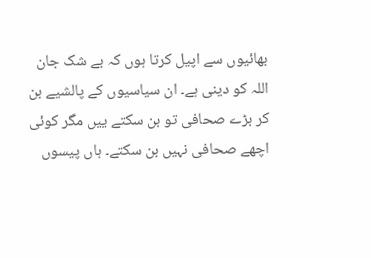بھائیوں سے اپیل کرتا ہوں کہ بے شک جان اللہ کو دینی ہے۔ ان سیاسیوں کے پالشیے بن کر بڑے صحافی تو بن سکتے ییں مگر کوئی اچھے صحافی نہیں بن سکتے۔ ہاں پیسوں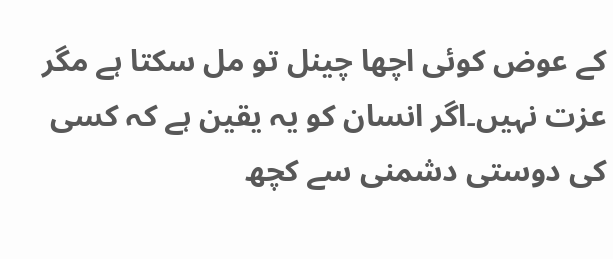کے عوض کوئی اچھا چینل تو مل سکتا ہے مگر عزت نہیں۔اگر انسان کو یہ یقین ہے کہ کسی کی دوستی دشمنی سے کچھ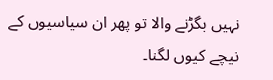نہیں بگڑنے والا تو پھر ان سیاسیوں کے نیچے کیوں لگنا۔